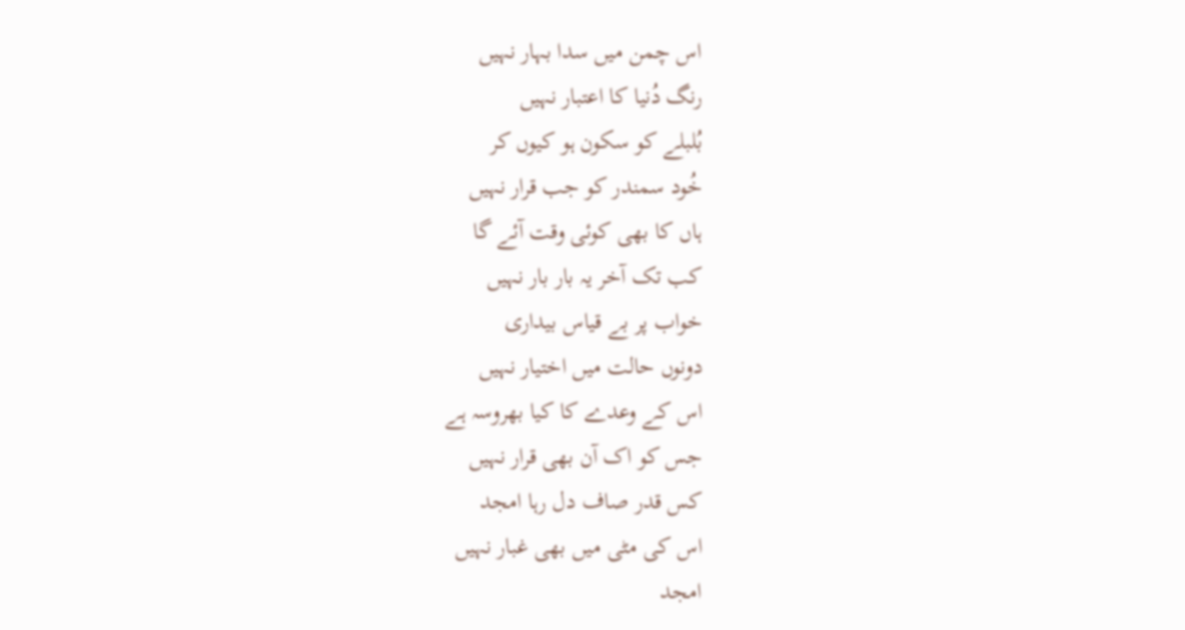اس چمن میں سدا بہار نہیں
رنگ دُنیا کا اعتبار نہیں
بُلبلے کو سکون ہو کیوں کر
خُود سمندر کو جب قرار نہیں
ہاں کا بھی کوئی وقت آئے گا
کب تک آخر یہ بار بار نہیں
خواب پر بے قیاس بیداری
دونوں حالت میں اختیار نہیں
اس کے وعدے کا کیا بھروسہ ہے
جس کو اک آن بھی قرار نہیں
کس قدر صاف دل رہا امجد
اس کی مٹی میں بھی غبار نہیں
امجد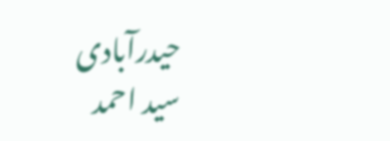حیدرآبادی
سید احمد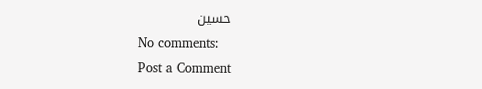حسین
No comments:
Post a Comment